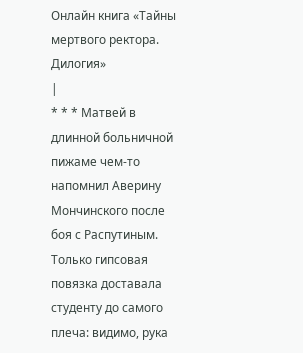Онлайн книга «Тайны мертвого ректора. Дилогия»
|
* * * Матвей в длинной больничной пижаме чем-то напомнил Аверину Мончинского после боя с Распутиным. Только гипсовая повязка доставала студенту до самого плеча: видимо, рука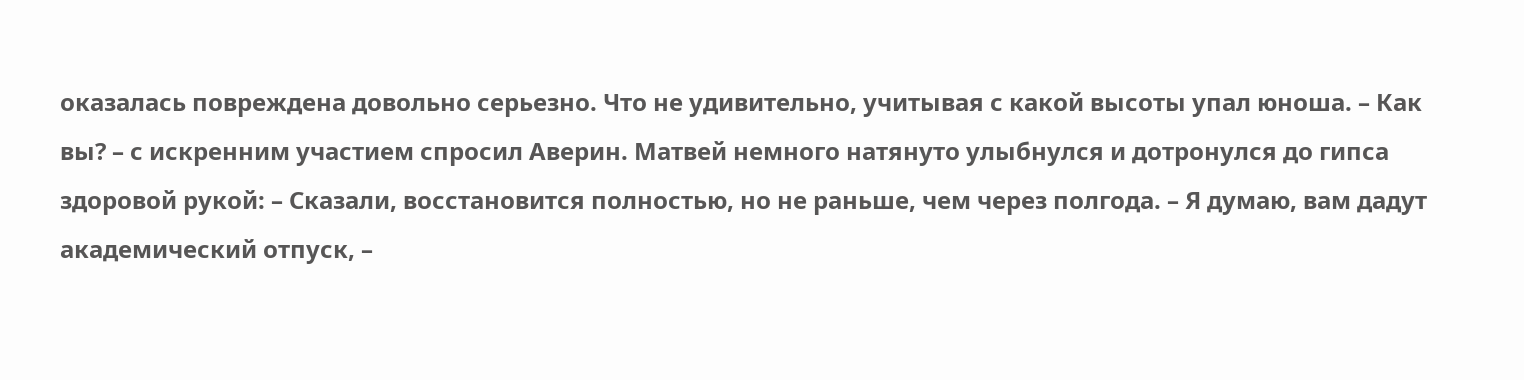оказалась повреждена довольно серьезно. Что не удивительно, учитывая с какой высоты упал юноша. – Как вы? – с искренним участием спросил Аверин. Матвей немного натянуто улыбнулся и дотронулся до гипса здоровой рукой: – Сказали, восстановится полностью, но не раньше, чем через полгода. – Я думаю, вам дадут академический отпуск, –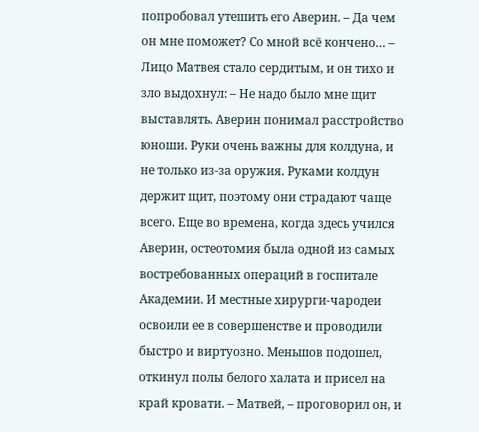попробовал утешить его Аверин. – Да чем он мне поможет? Со мной всё кончено… – Лицо Матвея стало сердитым, и он тихо и зло выдохнул: – Не надо было мне щит выставлять. Аверин понимал расстройство юноши. Руки очень важны для колдуна, и не только из-за оружия. Руками колдун держит щит, поэтому они страдают чаще всего. Еще во времена, когда здесь учился Аверин, остеотомия была одной из самых востребованных операций в госпитале Академии. И местные хирурги-чародеи освоили ее в совершенстве и проводили быстро и виртуозно. Меньшов подошел, откинул полы белого халата и присел на край кровати. – Матвей, – проговорил он, и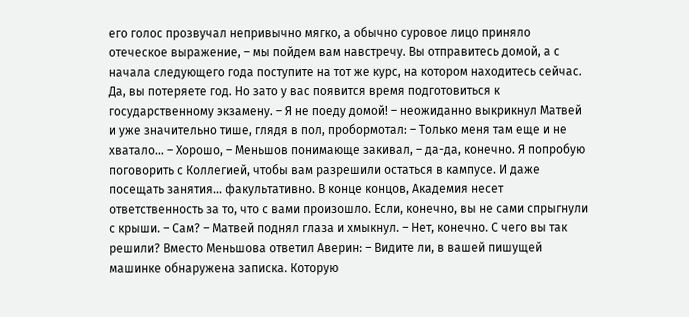его голос прозвучал непривычно мягко, а обычно суровое лицо приняло отеческое выражение, – мы пойдем вам навстречу. Вы отправитесь домой, а с начала следующего года поступите на тот же курс, на котором находитесь сейчас. Да, вы потеряете год. Но зато у вас появится время подготовиться к государственному экзамену. – Я не поеду домой! – неожиданно выкрикнул Матвей и уже значительно тише, глядя в пол, пробормотал: – Только меня там еще и не хватало… – Хорошо, – Меньшов понимающе закивал, – да-да, конечно. Я попробую поговорить с Коллегией, чтобы вам разрешили остаться в кампусе. И даже посещать занятия… факультативно. В конце концов, Академия несет ответственность за то, что с вами произошло. Если, конечно, вы не сами спрыгнули с крыши. – Сам? – Матвей поднял глаза и хмыкнул. – Нет, конечно. С чего вы так решили? Вместо Меньшова ответил Аверин: – Видите ли, в вашей пишущей машинке обнаружена записка. Которую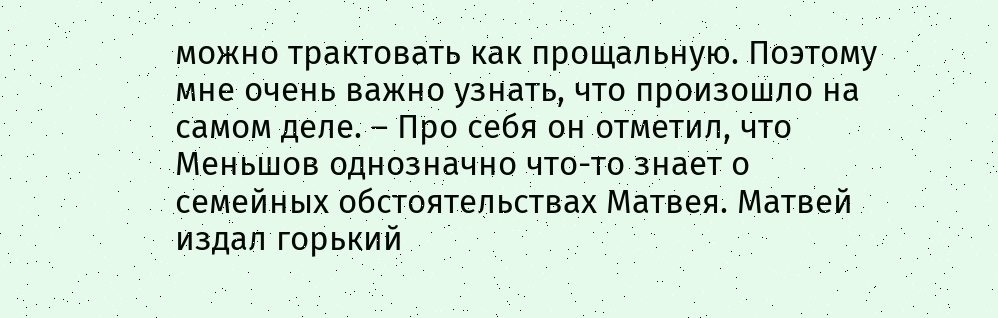можно трактовать как прощальную. Поэтому мне очень важно узнать, что произошло на самом деле. – Про себя он отметил, что Меньшов однозначно что-то знает о семейных обстоятельствах Матвея. Матвей издал горький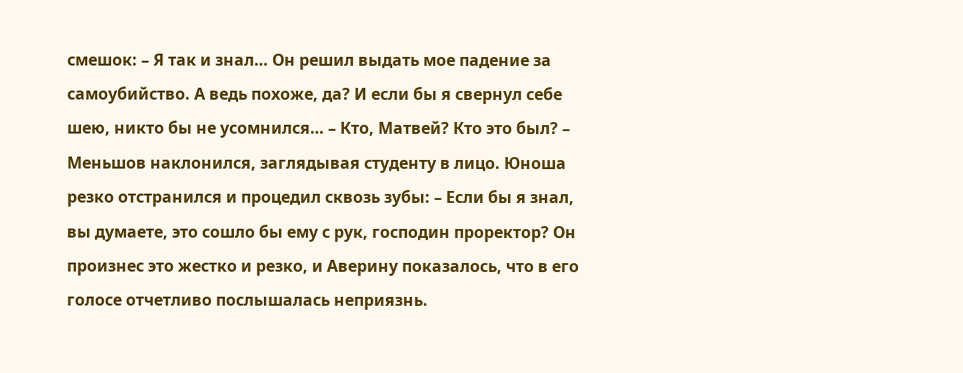смешок: – Я так и знал… Он решил выдать мое падение за самоубийство. А ведь похоже, да? И если бы я свернул себе шею, никто бы не усомнился… – Кто, Матвей? Кто это был? – Меньшов наклонился, заглядывая студенту в лицо. Юноша резко отстранился и процедил сквозь зубы: – Если бы я знал, вы думаете, это сошло бы ему с рук, господин проректор? Он произнес это жестко и резко, и Аверину показалось, что в его голосе отчетливо послышалась неприязнь.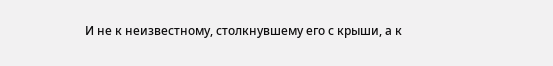И не к неизвестному, столкнувшему его с крыши, а к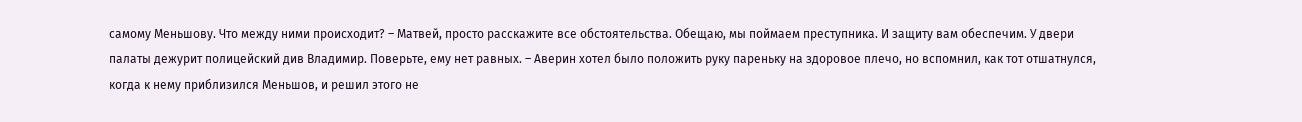самому Меньшову. Что между ними происходит? – Матвей, просто расскажите все обстоятельства. Обещаю, мы поймаем преступника. И защиту вам обеспечим. У двери палаты дежурит полицейский див Владимир. Поверьте, ему нет равных. – Аверин хотел было положить руку пареньку на здоровое плечо, но вспомнил, как тот отшатнулся, когда к нему приблизился Меньшов, и решил этого не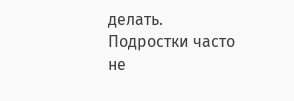делать. Подростки часто не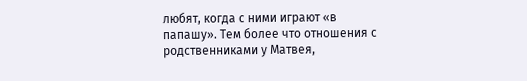любят, когда с ними играют «в папашу». Тем более что отношения с родственниками у Матвея,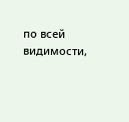по всей видимости,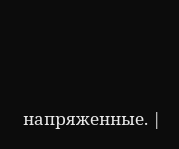напряженные. |